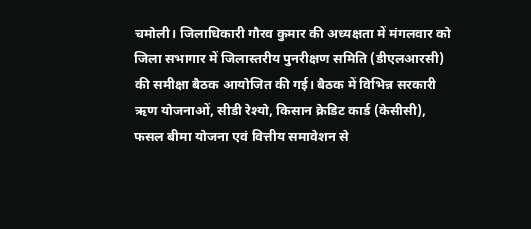चमोली। जिलाधिकारी गौरव कुमार की अध्यक्षता में मंगलवार को जिला सभागार में जिलास्तरीय पुनरीक्षण समिति (डीएलआरसी) की समीक्षा बैठक आयोजित की गई। बैठक में विभिन्न सरकारी ऋण योजनाओं, सीडी रेश्यो, किसान क्रेडिट कार्ड (केसीसी), फसल बीमा योजना एवं वित्तीय समावेशन से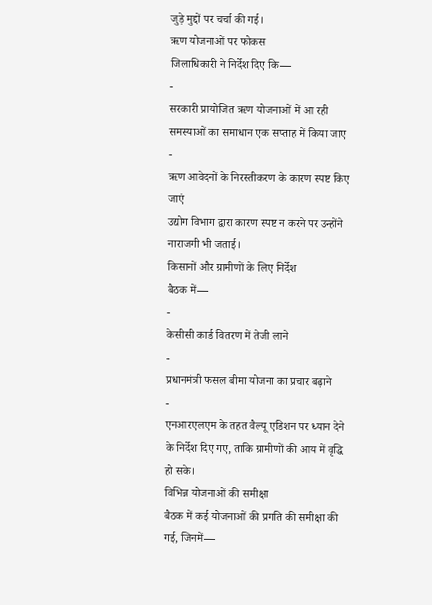जुड़े मुद्दों पर चर्चा की गई।
ऋण योजनाओं पर फोकस
जिलाधिकारी ने निर्देश दिए कि—
-
सरकारी प्रायोजित ऋण योजनाओं में आ रही समस्याओं का समाधान एक सप्ताह में किया जाए
-
ऋण आवेदनों के निरस्तीकरण के कारण स्पष्ट किए जाएं
उद्योग विभाग द्वारा कारण स्पष्ट न करने पर उन्होंने नाराजगी भी जताई।
किसानों और ग्रामीणों के लिए निर्देश
बैठक में—
-
केसीसी कार्ड वितरण में तेजी लाने
-
प्रधानमंत्री फसल बीमा योजना का प्रचार बढ़ाने
-
एनआरएलएम के तहत वैल्यू एडिशन पर ध्यान देने
के निर्देश दिए गए, ताकि ग्रामीणों की आय में वृद्धि हो सके।
विभिन्न योजनाओं की समीक्षा
बैठक में कई योजनाओं की प्रगति की समीक्षा की गई, जिनमें—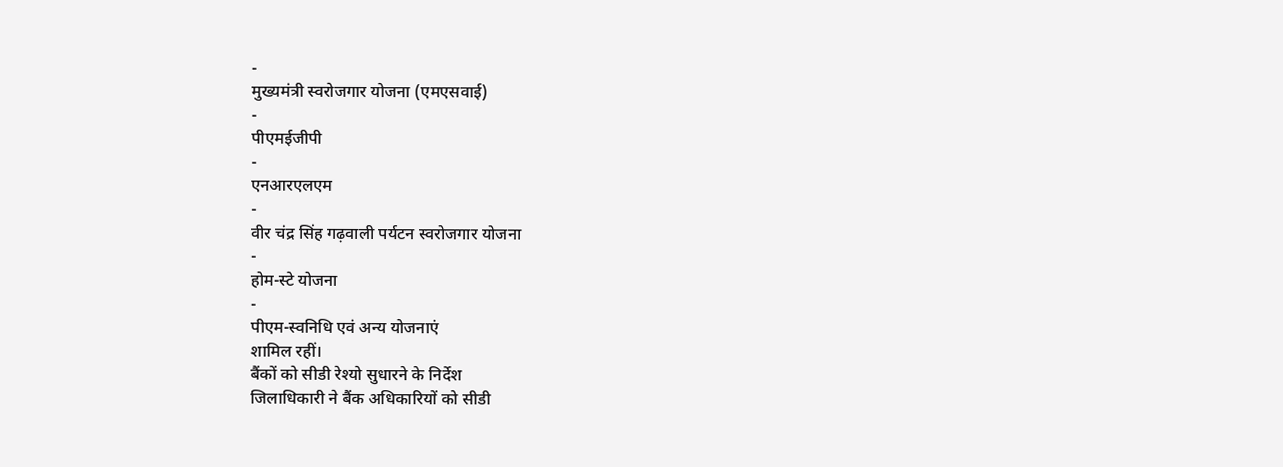-
मुख्यमंत्री स्वरोजगार योजना (एमएसवाई)
-
पीएमईजीपी
-
एनआरएलएम
-
वीर चंद्र सिंह गढ़वाली पर्यटन स्वरोजगार योजना
-
होम-स्टे योजना
-
पीएम-स्वनिधि एवं अन्य योजनाएं
शामिल रहीं।
बैंकों को सीडी रेश्यो सुधारने के निर्देश
जिलाधिकारी ने बैंक अधिकारियों को सीडी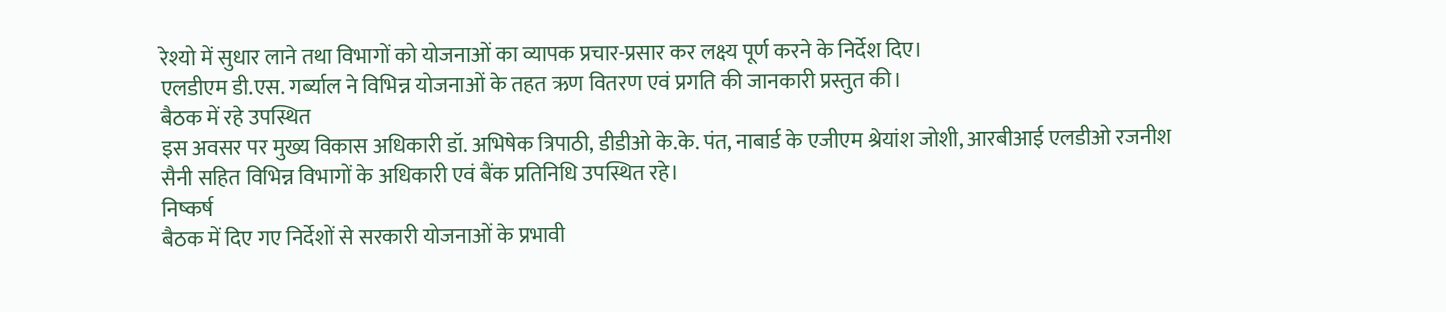रेश्यो में सुधार लाने तथा विभागों को योजनाओं का व्यापक प्रचार-प्रसार कर लक्ष्य पूर्ण करने के निर्देश दिए।
एलडीएम डी.एस. गर्ब्याल ने विभिन्न योजनाओं के तहत ऋण वितरण एवं प्रगति की जानकारी प्रस्तुत की।
बैठक में रहे उपस्थित
इस अवसर पर मुख्य विकास अधिकारी डॉ. अभिषेक त्रिपाठी, डीडीओ के.के. पंत, नाबार्ड के एजीएम श्रेयांश जोशी, आरबीआई एलडीओ रजनीश सैनी सहित विभिन्न विभागों के अधिकारी एवं बैंक प्रतिनिधि उपस्थित रहे।
निष्कर्ष
बैठक में दिए गए निर्देशों से सरकारी योजनाओं के प्रभावी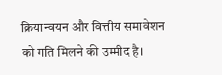क्रियान्वयन और वित्तीय समावेशन को गति मिलने की उम्मीद है।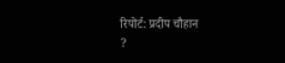रिपोर्ट: प्रदीप चौहान
?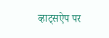व्हाट्सऐप पर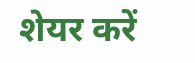शेयर करें